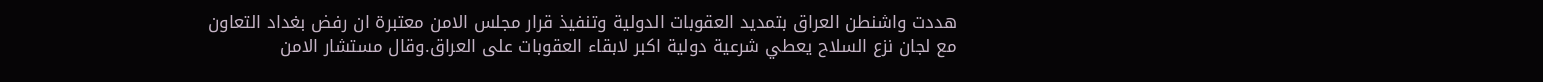هددت واشنطن العراق بتمديد العقوبات الدولية وتنفيذ قرار مجلس الامن معتبرة ان رفض بغداد التعاون مع لجان نزع السلاح يعطي شرعية دولية اكبر لابقاء العقوبات على العراق.وقال مستشار الامن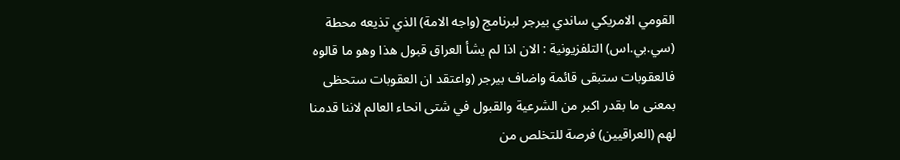القومي الامريكي ساندي بيرجر لبرنامج (واجه الامة) الذي تذيعه محطة (سي.بي.اس) التلفزيونية : الان اذا لم يشأ العراق قبول هذا وهو ما قالوه فالعقوبات ستبقى قائمة واضاف بيرجر (واعتقد ان العقوبات ستحظى بمعنى ما بقدر اكبر من الشرعية والقبول في شتى انحاء العالم لاننا قدمنا لهم (العراقيين) فرصة للتخلص من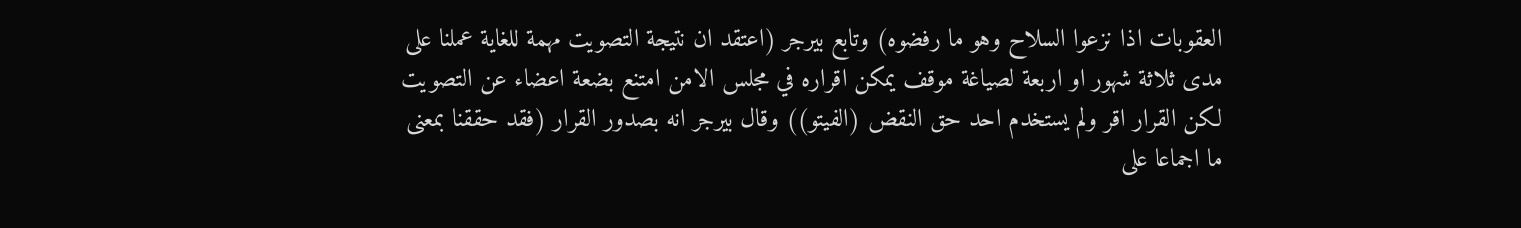العقوبات اذا نزعوا السلاح وهو ما رفضوه) وتابع بيرجر (اعتقد ان نتيجة التصويت مهمة للغاية عملنا على مدى ثلاثة شهور او اربعة لصياغة موقف يمكن اقراره في مجلس الامن امتنع بضعة اعضاء عن التصويت لكن القرار اقر ولم يستخدم احد حق النقض (الفيتو)) وقال بيرجر انه بصدور القرار (فقد حققنا بمعنى ما اجماعا على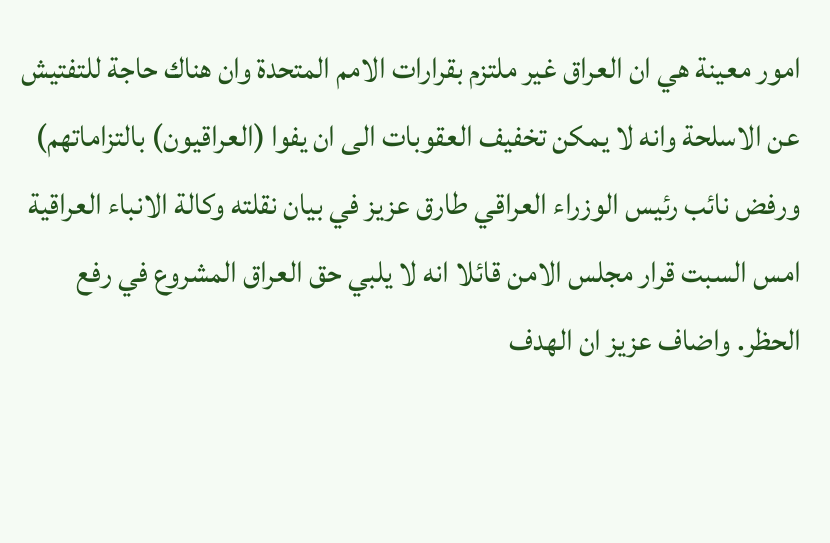امور معينة هي ان العراق غير ملتزم بقرارات الامم المتحدة وان هناك حاجة للتفتيش عن الاسلحة وانه لا يمكن تخفيف العقوبات الى ان يفوا (العراقيون) بالتزاماتهم) ورفض نائب رئيس الوزراء العراقي طارق عزيز في بيان نقلته وكالة الانباء العراقية امس السبت قرار مجلس الامن قائلا انه لا يلبي حق العراق المشروع في رفع الحظر. واضاف عزيز ان الهدف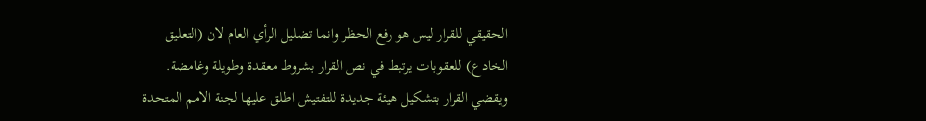الحقيقي للقرار ليس هو رفع الحظر وانما تضليل الرأي العام لان (التعليق الخادع) للعقوبات يرتبط في نص القرار بشروط معقدة وطويلة وغامضة. ويقضي القرار بتشكيل هيئة جديدة للتفتيش اطلق عليها لجنة الامم المتحدة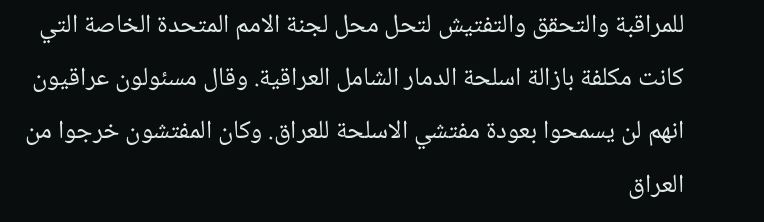للمراقبة والتحقق والتفتيش لتحل محل لجنة الامم المتحدة الخاصة التي كانت مكلفة بازالة اسلحة الدمار الشامل العراقية. وقال مسئولون عراقيون انهم لن يسمحوا بعودة مفتشي الاسلحة للعراق. وكان المفتشون خرجوا من العراق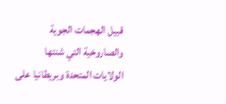قبيل الهجمات الجوية والصاروخية التي شنتها الولايات المتحدة وبريطانيا على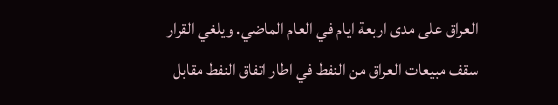العراق على مدى اربعة ايام في العام الماضي. ويلغي القرار سقف مبيعات العراق من النفط في اطار اتفاق النفط مقابل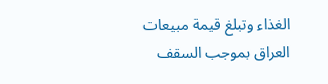الغذاء وتبلغ قيمة مبيعات العراق بموجب السقف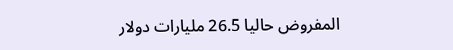المفروض حاليا 26.5 مليارات دولار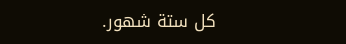كل ستة شهور.